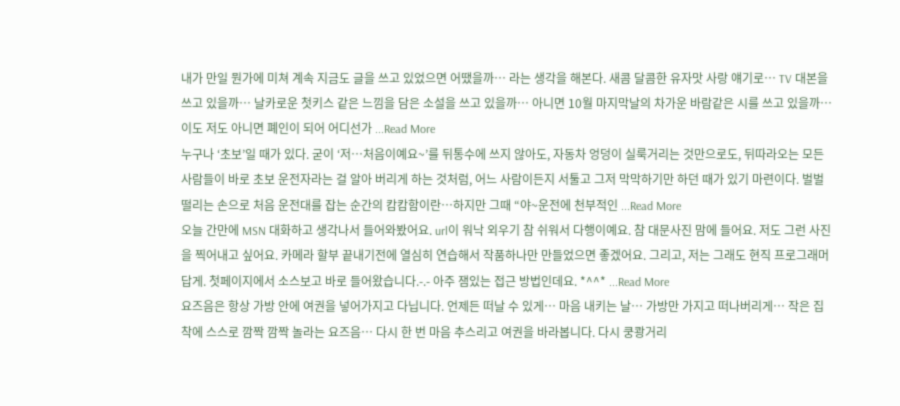내가 만일 뭔가에 미쳐 계속 지금도 글을 쓰고 있었으면 어땠을까… 라는 생각을 해본다. 새콤 달콤한 유자맛 사랑 얘기로… TV 대본을 쓰고 있을까… 날카로운 첫키스 같은 느낌을 담은 소설을 쓰고 있을까… 아니면 10월 마지막날의 차가운 바람같은 시를 쓰고 있을까… 이도 저도 아니면 폐인이 되어 어디선가 ...Read More
누구나 ‘초보’일 때가 있다. 굳이 ‘저…처음이예요~’를 뒤통수에 쓰지 않아도, 자동차 엉덩이 실룩거리는 것만으로도, 뒤따라오는 모든 사람들이 바로 초보 운전자라는 걸 알아 버리게 하는 것처럼, 어느 사람이든지 서툴고 그저 막막하기만 하던 때가 있기 마련이다. 벌벌 떨리는 손으로 처음 운전대를 잡는 순간의 캄캄함이란…하지만 그때 “야~운전에 천부적인 ...Read More
오늘 간만에 MSN 대화하고 생각나서 들어와봤어요. url이 워낙 외우기 참 쉬워서 다행이예요. 참 대문사진 맘에 들어요. 저도 그런 사진을 찍어내고 싶어요. 카메라 할부 끝내기전에 열심히 연습해서 작품하나만 만들었으면 좋겠어요. 그리고, 저는 그래도 현직 프로그래머답게. 첫페이지에서 소스보고 바로 들어왔습니다.-.- 아주 잼있는 접근 방법인데요. *^^* ...Read More
요즈음은 항상 가방 안에 여권을 넣어가지고 다닙니다. 언제든 떠날 수 있게… 마음 내키는 날… 가방만 가지고 떠나버리게… 작은 집착에 스스로 깜짝 깜짝 놀라는 요즈음… 다시 한 번 마음 추스리고 여권을 바라봅니다. 다시 쿵쾅거리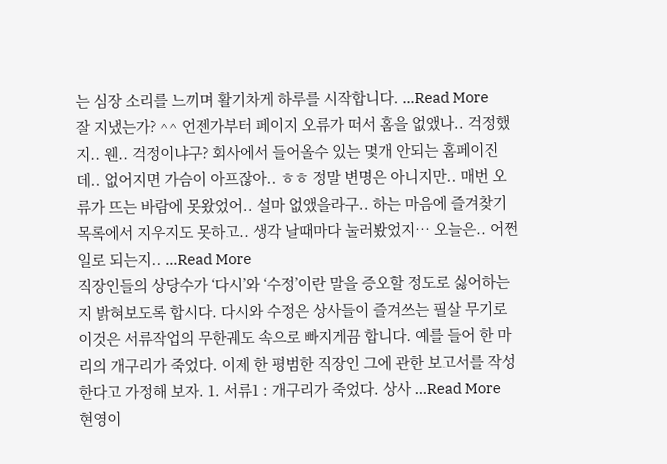는 심장 소리를 느끼며 활기차게 하루를 시작합니다. ...Read More
잘 지냈는가? ^^ 언젠가부터 페이지 오류가 떠서 홈을 없앴나.. 걱정했지.. 웬.. 걱정이냐구? 회사에서 들어올수 있는 몇개 안되는 홈페이진데.. 없어지면 가슴이 아프잖아.. ㅎㅎ 정말 변명은 아니지만.. 매번 오류가 뜨는 바람에 못왔었어.. 설마 없앴을라구.. 하는 마음에 즐겨찾기 목록에서 지우지도 못하고.. 생각 날때마다 눌러봤었지… 오늘은.. 어쩐일로 되는지.. ...Read More
직장인들의 상당수가 ‘다시’와 ‘수정’이란 말을 증오할 정도로 싫어하는지 밝혀보도록 합시다. 다시와 수정은 상사들이 즐겨쓰는 필살 무기로 이것은 서류작업의 무한궤도 속으로 빠지게끔 합니다. 예를 들어 한 마리의 개구리가 죽었다. 이제 한 평범한 직장인 그에 관한 보고서를 작성한다고 가정해 보자. 1. 서류1 : 개구리가 죽었다. 상사 ...Read More
현영이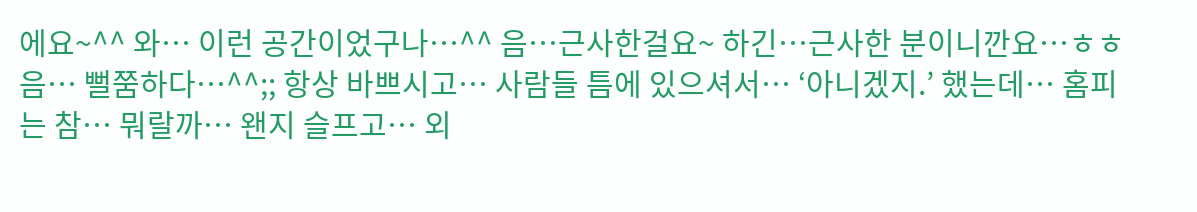에요~^^ 와… 이런 공간이었구나…^^ 음…근사한걸요~ 하긴…근사한 분이니깐요…ㅎㅎ 음… 뻘쭘하다…^^;; 항상 바쁘시고… 사람들 틈에 있으셔서… ‘아니겠지.’ 했는데… 홈피는 참… 뭐랄까… 왠지 슬프고… 외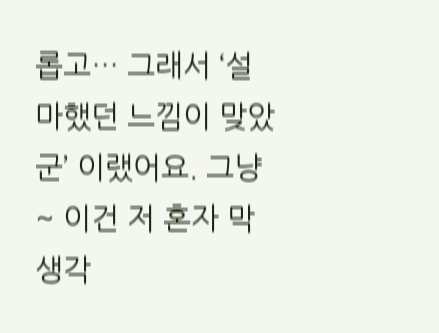롭고… 그래서 ‘설마했던 느낌이 맞았군’ 이랬어요. 그냥~ 이건 저 혼자 막 생각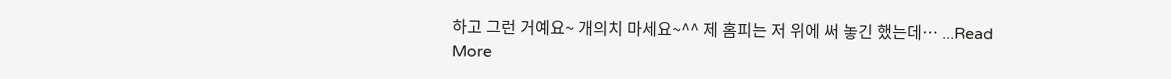하고 그런 거예요~ 개의치 마세요~^^ 제 홈피는 저 위에 써 놓긴 했는데… ...Read More